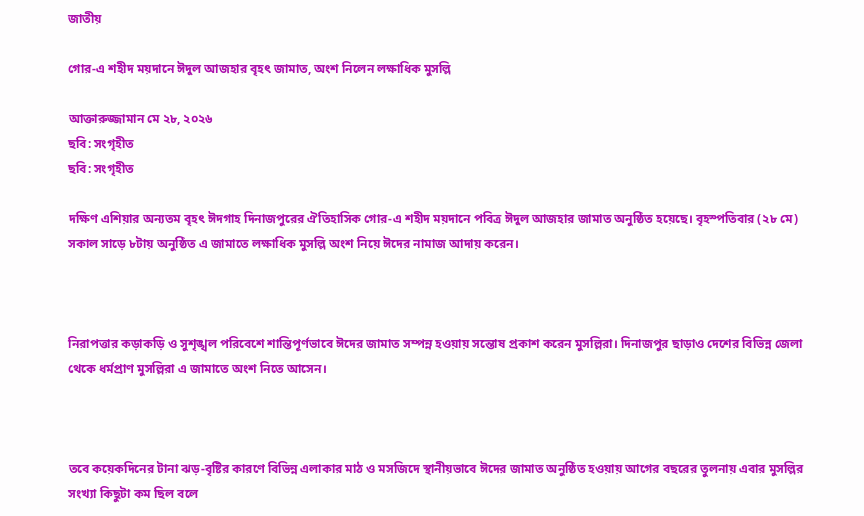জাতীয়

গোর-এ শহীদ ময়দানে ঈদুল আজহার বৃহৎ জামাত, অংশ নিলেন লক্ষাধিক মুসল্লি

আক্তারুজ্জামান মে ২৮, ২০২৬
ছবি: সংগৃহীত
ছবি: সংগৃহীত

দক্ষিণ এশিয়ার অন্যতম বৃহৎ ঈদগাহ দিনাজপুরের ঐতিহাসিক গোর-এ শহীদ ময়দানে পবিত্র ঈদুল আজহার জামাত অনুষ্ঠিত হয়েছে। বৃহস্পতিবার (২৮ মে) সকাল সাড়ে ৮টায় অনুষ্ঠিত এ জামাতে লক্ষাধিক মুসল্লি অংশ নিয়ে ঈদের নামাজ আদায় করেন।



নিরাপত্তার কড়াকড়ি ও সুশৃঙ্খল পরিবেশে শান্তিপূর্ণভাবে ঈদের জামাত সম্পন্ন হওয়ায় সন্তোষ প্রকাশ করেন মুসল্লিরা। দিনাজপুর ছাড়াও দেশের বিভিন্ন জেলা থেকে ধর্মপ্রাণ মুসল্লিরা এ জামাতে অংশ নিতে আসেন।



তবে কয়েকদিনের টানা ঝড়-বৃষ্টির কারণে বিভিন্ন এলাকার মাঠ ও মসজিদে স্থানীয়ভাবে ঈদের জামাত অনুষ্ঠিত হওয়ায় আগের বছরের তুলনায় এবার মুসল্লির সংখ্যা কিছুটা কম ছিল বলে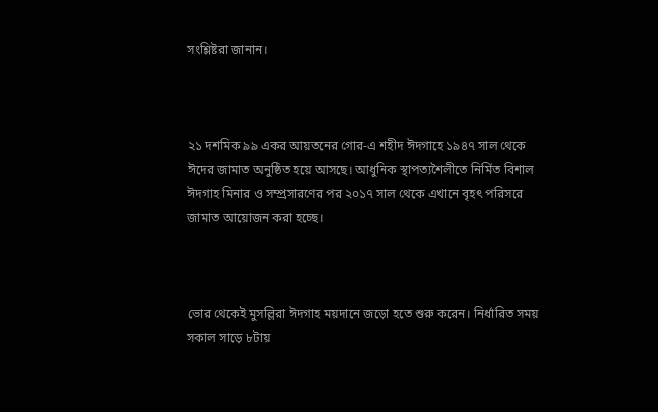সংশ্লিষ্টরা জানান।



২১ দশমিক ৯৯ একর আয়তনের গোর-এ শহীদ ঈদগাহে ১৯৪৭ সাল থেকে ঈদের জামাত অনুষ্ঠিত হয়ে আসছে। আধুনিক স্থাপত্যশৈলীতে নির্মিত বিশাল ঈদগাহ মিনার ও সম্প্রসারণের পর ২০১৭ সাল থেকে এখানে বৃহৎ পরিসরে জামাত আয়োজন করা হচ্ছে।



ভোর থেকেই মুসল্লিরা ঈদগাহ ময়দানে জড়ো হতে শুরু করেন। নির্ধারিত সময় সকাল সাড়ে ৮টায়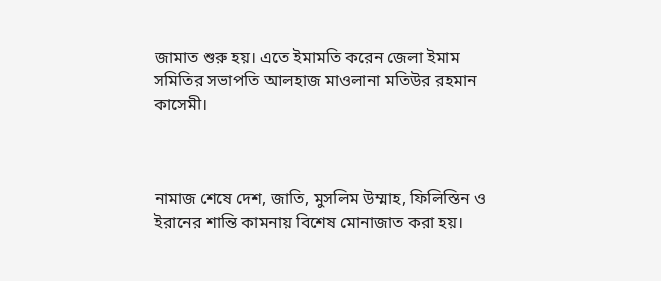জামাত শুরু হয়। এতে ইমামতি করেন জেলা ইমাম সমিতির সভাপতি আলহাজ মাওলানা মতিউর রহমান কাসেমী।



নামাজ শেষে দেশ, জাতি, মুসলিম উম্মাহ, ফিলিস্তিন ও ইরানের শান্তি কামনায় বিশেষ মোনাজাত করা হয়।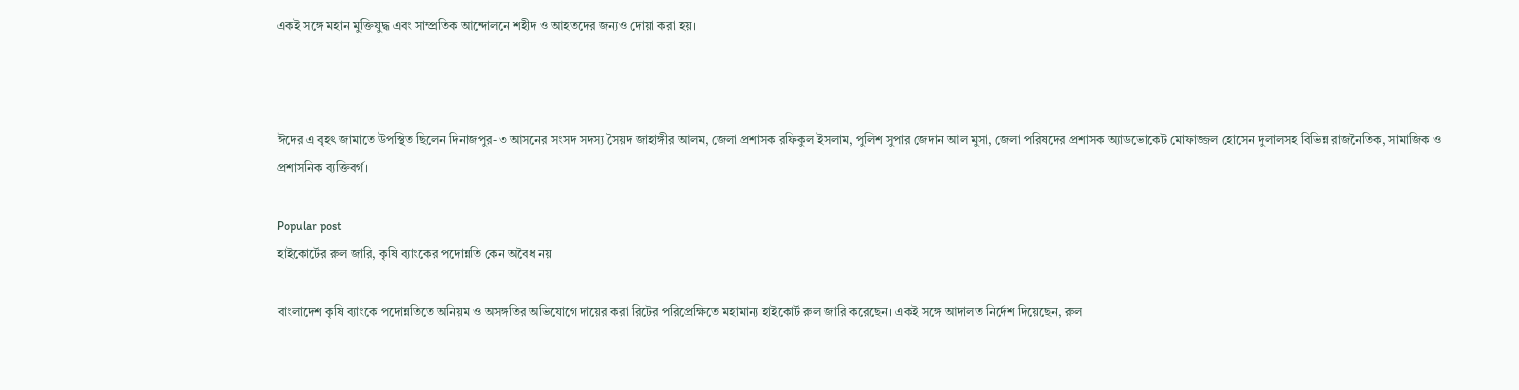একই সঙ্গে মহান মুক্তিযুদ্ধ এবং সাম্প্রতিক আন্দোলনে শহীদ ও আহতদের জন্যও দোয়া করা হয়।



ঈদের এ বৃহৎ জামাতে উপস্থিত ছিলেন দিনাজপুর-৩ আসনের সংসদ সদস্য সৈয়দ জাহাঙ্গীর আলম, জেলা প্রশাসক রফিকুল ইসলাম, পুলিশ সুপার জেদান আল মুসা, জেলা পরিষদের প্রশাসক অ্যাডভোকেট মোফাজ্জল হোসেন দুলালসহ বিভিন্ন রাজনৈতিক, সামাজিক ও প্রশাসনিক ব্যক্তিবর্গ।

Popular post
হাইকোর্টের রুল জারি, কৃষি ব্যাংকের পদোন্নতি কেন অবৈধ নয়

বাংলাদেশ কৃষি ব্যাংকে পদোন্নতিতে অনিয়ম ও অসঙ্গতির অভিযোগে দায়ের করা রিটের পরিপ্রেক্ষিতে মহামান্য হাইকোর্ট রুল জারি করেছেন। একই সঙ্গে আদালত নির্দেশ দিয়েছেন, রুল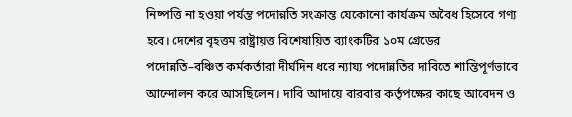নিষ্পত্তি না হওয়া পর্যন্ত পদোন্নতি সংক্রান্ত যেকোনো কার্যক্রম অবৈধ হিসেবে গণ্য হবে। দেশের বৃহত্তম রাষ্ট্রায়ত্ত বিশেষায়িত ব্যাংকটির ১০ম গ্রেডের পদোন্নতি–বঞ্চিত কর্মকর্তারা দীর্ঘদিন ধরে ন্যায্য পদোন্নতির দাবিতে শান্তিপূর্ণভাবে আন্দোলন করে আসছিলেন। দাবি আদায়ে বারবার কর্তৃপক্ষের কাছে আবেদন ও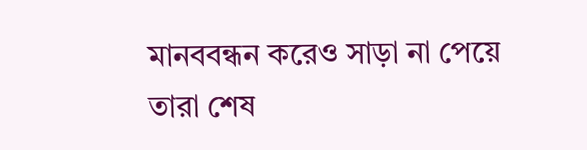মানববন্ধন করেও সাড়া না পেয়ে তারা শেষ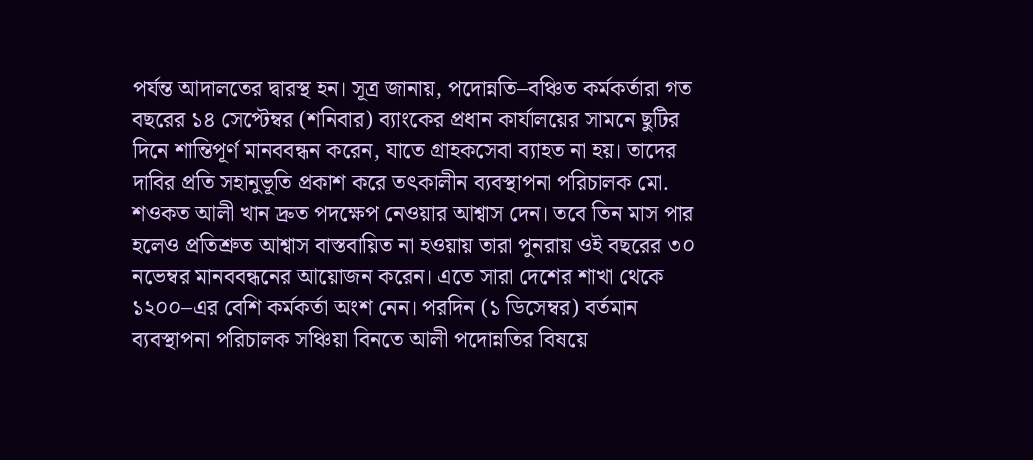পর্যন্ত আদালতের দ্বারস্থ হন। সূত্র জানায়, পদোন্নতি–বঞ্চিত কর্মকর্তারা গত বছরের ১৪ সেপ্টেম্বর (শনিবার) ব্যাংকের প্রধান কার্যালয়ের সামনে ছুটির দিনে শান্তিপূর্ণ মানববন্ধন করেন, যাতে গ্রাহকসেবা ব্যাহত না হয়। তাদের দাবির প্রতি সহানুভূতি প্রকাশ করে তৎকালীন ব্যবস্থাপনা পরিচালক মো. শওকত আলী খান দ্রুত পদক্ষেপ নেওয়ার আশ্বাস দেন। তবে তিন মাস পার হলেও প্রতিশ্রুত আশ্বাস বাস্তবায়িত না হওয়ায় তারা পুনরায় ওই বছরের ৩০ নভেম্বর মানববন্ধনের আয়োজন করেন। এতে সারা দেশের শাখা থেকে ১২০০–এর বেশি কর্মকর্তা অংশ নেন। পরদিন (১ ডিসেম্বর) বর্তমান ব্যবস্থাপনা পরিচালক সঞ্চিয়া বিনতে আলী পদোন্নতির বিষয়ে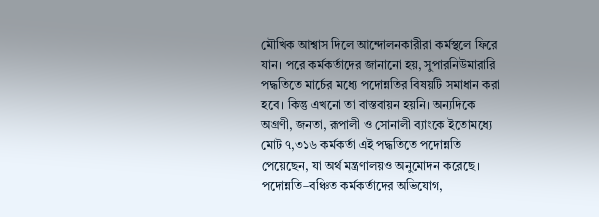মৌখিক আশ্বাস দিলে আন্দোলনকারীরা কর্মস্থলে ফিরে যান। পরে কর্মকর্তাদের জানানো হয়, সুপারনিউমারারি পদ্ধতিতে মার্চের মধ্যে পদোন্নতির বিষয়টি সমাধান করা হবে। কিন্তু এখনো তা বাস্তবায়ন হয়নি। অন্যদিকে অগ্রণী, জনতা, রূপালী ও সোনালী ব্যাংকে ইতোমধ্যে মোট ৭,৩১৬ কর্মকর্তা এই পদ্ধতিতে পদোন্নতি পেয়েছেন, যা অর্থ মন্ত্রণালয়ও অনুমোদন করেছে। পদোন্নতি–বঞ্চিত কর্মকর্তাদের অভিযোগ,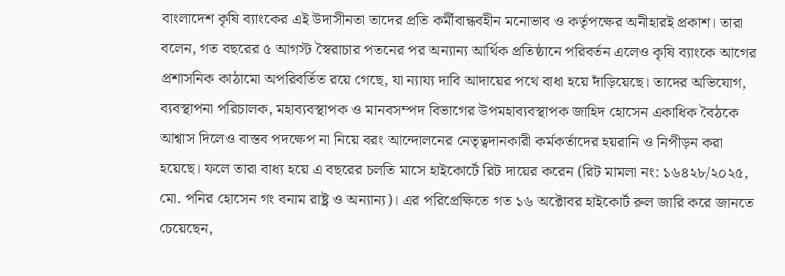বাংলাদেশ কৃষি ব্যাংকের এই উদাসীনতা তাদের প্রতি কর্মীবান্ধবহীন মনোভাব ও কর্তৃপক্ষের অনীহারই প্রকাশ। তারা বলেন, গত বছরের ৫ আগস্ট স্বৈরাচার পতনের পর অন্যান্য আর্থিক প্রতিষ্ঠানে পরিবর্তন এলেও কৃষি ব্যাংকে আগের প্রশাসনিক কাঠামো অপরিবর্তিত রয়ে গেছে, যা ন্যায্য দাবি আদায়ের পথে বাধা হয়ে দাঁড়িয়েছে। তাদের অভিযোগ, ব্যবস্থাপনা পরিচালক, মহাব্যবস্থাপক ও মানবসম্পদ বিভাগের উপমহাব্যবস্থাপক জাহিদ হোসেন একাধিক বৈঠকে আশ্বাস দিলেও বাস্তব পদক্ষেপ না নিয়ে বরং আন্দোলনের নেতৃত্বদানকারী কর্মকর্তাদের হয়রানি ও নিপীড়ন করা হয়েছে। ফলে তারা বাধ্য হয়ে এ বছরের চলতি মাসে হাইকোর্টে রিট দায়ের করেন (রিট মামলা নং: ১৬৪২৮/২০২৫, মো. পনির হোসেন গং বনাম রাষ্ট্র ও অন্যান্য)। এর পরিপ্রেক্ষিতে গত ১৬ অক্টোবর হাইকোর্ট রুল জারি করে জানতে চেয়েছেন,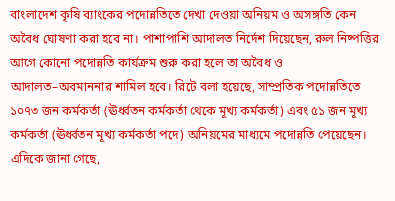বাংলাদেশ কৃষি ব্যাংকের পদোন্নতিতে দেখা দেওয়া অনিয়ম ও অসঙ্গতি কেন অবৈধ ঘোষণা করা হবে না। পাশাপাশি আদালত নির্দেশ দিয়েছেন, রুল নিষ্পত্তির আগে কোনো পদোন্নতি কার্যক্রম শুরু করা হলে তা অবৈধ ও আদালত–অবমাননার শামিল হবে। রিটে বলা হয়েছে, সাম্প্রতিক পদোন্নতিতে ১০৭৩ জন কর্মকর্তা (ঊর্ধ্বতন কর্মকর্তা থেকে মূখ্য কর্মকর্তা) এবং ৫১ জন মূখ্য কর্মকর্তা (ঊর্ধ্বতন মূখ্য কর্মকর্তা পদে) অনিয়মের মাধ্যমে পদোন্নতি পেয়েছেন। এদিকে জানা গেছে,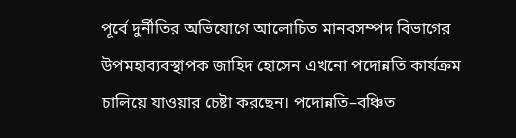পূর্বে দুর্নীতির অভিযোগে আলোচিত মানবসম্পদ বিভাগের উপমহাব্যবস্থাপক জাহিদ হোসেন এখনো পদোন্নতি কার্যক্রম চালিয়ে যাওয়ার চেষ্টা করছেন। পদোন্নতি–বঞ্চিত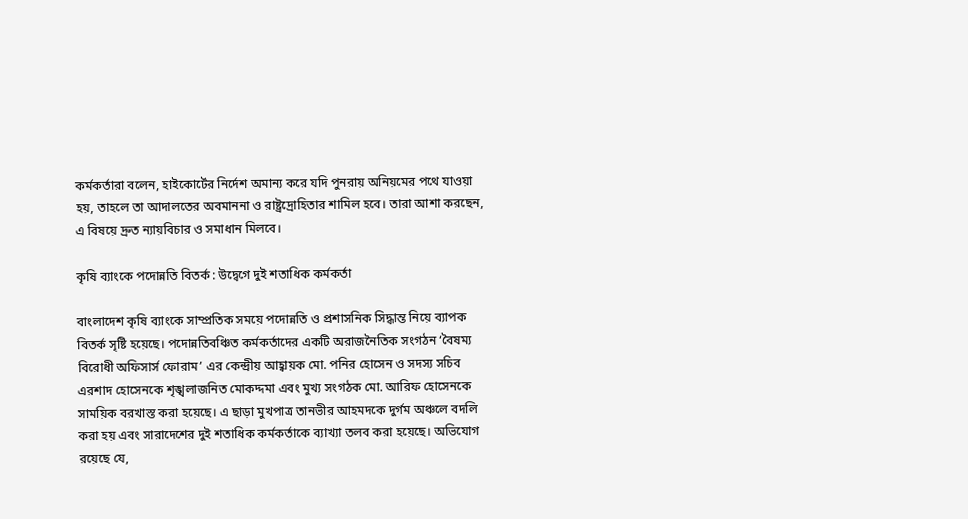কর্মকর্তারা বলেন, হাইকোর্টের নির্দেশ অমান্য করে যদি পুনরায় অনিয়মের পথে যাওয়া হয়, তাহলে তা আদালতের অবমাননা ও রাষ্ট্রদ্রোহিতার শামিল হবে। তারা আশা করছেন, এ বিষয়ে দ্রুত ন্যায়বিচার ও সমাধান মিলবে।

কৃষি ব্যাংকে পদোন্নতি বিতর্ক : উদ্বেগে দুই শতাধিক কর্মকর্তা

বাংলাদেশ কৃষি ব্যাংকে সাম্প্রতিক সময়ে পদোন্নতি ও প্রশাসনিক সিদ্ধান্ত নিয়ে ব্যাপক বিতর্ক সৃষ্টি হয়েছে। পদোন্নতিবঞ্চিত কর্মকর্তাদের একটি অরাজনৈতিক সংগঠন ‘বৈষম্য বিরোধী অফিসার্স ফোরাম’ এর কেন্দ্রীয় আহ্বায়ক মো. পনির হোসেন ও সদস্য সচিব এরশাদ হোসেনকে শৃঙ্খলাজনিত মোকদ্দমা এবং মুখ্য সংগঠক মো. আরিফ হোসেনকে সাময়িক বরখাস্ত করা হয়েছে। এ ছাড়া মুখপাত্র তানভীর আহমদকে দুর্গম অঞ্চলে বদলি করা হয় এবং সারাদেশের দুই শতাধিক কর্মকর্তাকে ব্যাখ্যা তলব করা হয়েছে। অভিযোগ রয়েছে যে,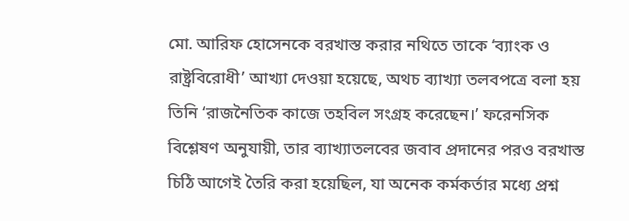মো. আরিফ হোসেনকে বরখাস্ত করার নথিতে তাকে ‘ব্যাংক ও রাষ্ট্রবিরোধী’ আখ্যা দেওয়া হয়েছে, অথচ ব্যাখ্যা তলবপত্রে বলা হয় তিনি ‘রাজনৈতিক কাজে তহবিল সংগ্রহ করেছেন।’ ফরেনসিক বিশ্লেষণ অনুযায়ী, তার ব্যাখ্যাতলবের জবাব প্রদানের পরও বরখাস্ত চিঠি আগেই তৈরি করা হয়েছিল, যা অনেক কর্মকর্তার মধ্যে প্রশ্ন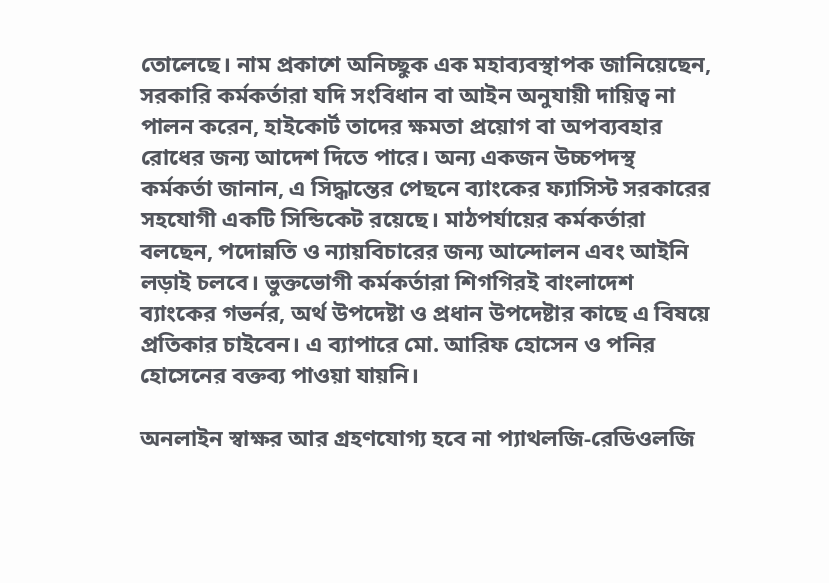তোলেছে। নাম প্রকাশে অনিচ্ছুক এক মহাব্যবস্থাপক জানিয়েছেন, সরকারি কর্মকর্তারা যদি সংবিধান বা আইন অনুযায়ী দায়িত্ব না পালন করেন, হাইকোর্ট তাদের ক্ষমতা প্রয়োগ বা অপব্যবহার রোধের জন্য আদেশ দিতে পারে। অন্য একজন উচ্চপদস্থ কর্মকর্তা জানান, এ সিদ্ধান্তের পেছনে ব্যাংকের ফ্যাসিস্ট সরকারের সহযোগী একটি সিন্ডিকেট রয়েছে। মাঠপর্যায়ের কর্মকর্তারা বলছেন, পদোন্নতি ও ন্যায়বিচারের জন্য আন্দোলন এবং আইনি লড়াই চলবে। ভুক্তভোগী কর্মকর্তারা শিগগিরই বাংলাদেশ ব্যাংকের গভর্নর, অর্থ উপদেষ্টা ও প্রধান উপদেষ্টার কাছে এ বিষয়ে প্রতিকার চাইবেন। এ ব্যাপারে মো. আরিফ হোসেন ও পনির হোসেনের বক্তব্য পাওয়া যায়নি।

অনলাইন স্বাক্ষর আর গ্রহণযোগ্য হবে না প্যাথলজি-রেডিওলজি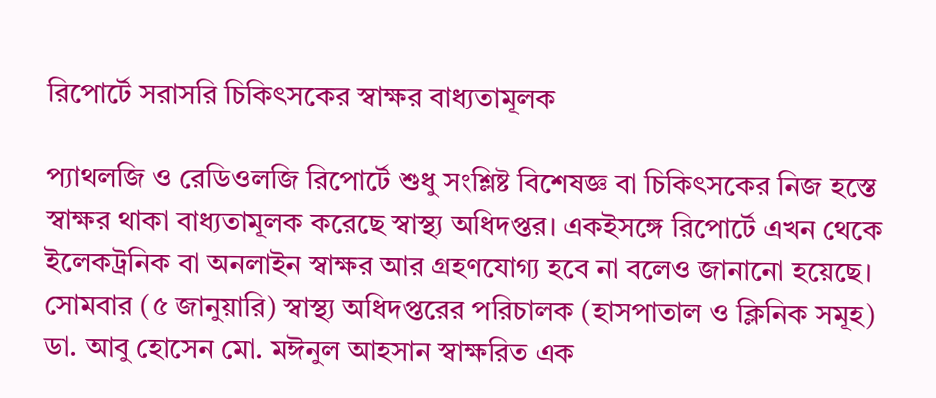রিপোর্টে সরাসরি চিকিৎসকের স্বাক্ষর বাধ্যতামূলক

প্যাথলজি ও রেডিওলজি রিপোর্টে শুধু সংশ্লিষ্ট বিশেষজ্ঞ বা চিকিৎসকের নিজ হস্তে স্বাক্ষর থাকা বাধ্যতামূলক করেছে স্বাস্থ্য অধিদপ্তর। একইসঙ্গে রিপোর্টে এখন থেকে ইলেকট্রনিক বা অনলাইন স্বাক্ষর আর গ্রহণযোগ্য হবে না বলেও জানানো হয়েছে। সোমবার (৫ জানুয়ারি) স্বাস্থ্য অধিদপ্তরের পরিচালক (হাসপাতাল ও ক্লিনিক সমূহ) ডা. আবু হোসেন মো. মঈনুল আহসান স্বাক্ষরিত এক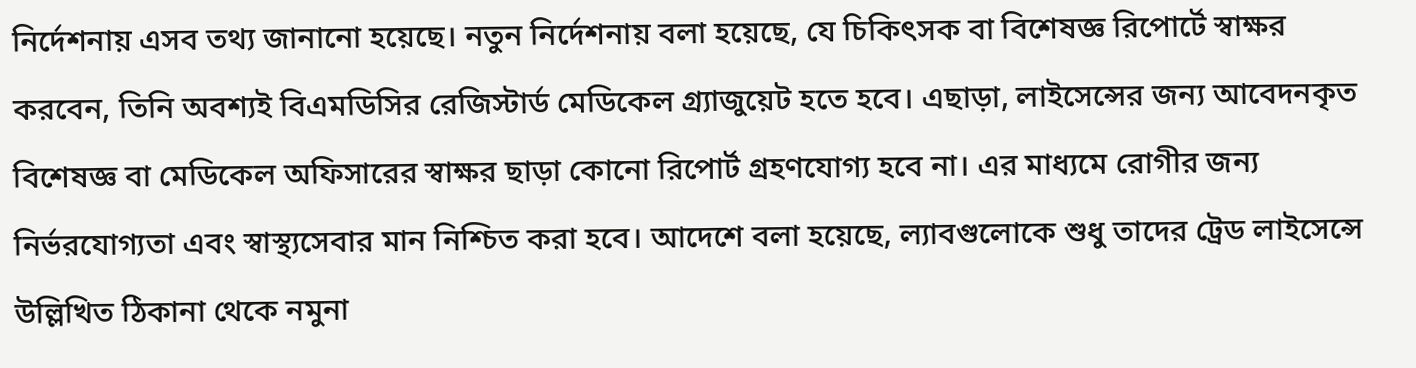নির্দেশনায় এসব তথ্য জানানো হয়েছে। নতুন নির্দেশনায় বলা হয়েছে, যে চিকিৎসক বা বিশেষজ্ঞ রিপোর্টে স্বাক্ষর করবেন, তিনি অবশ্যই বিএমডিসির রেজিস্টার্ড মেডিকেল গ্র্যাজুয়েট হতে হবে। এছাড়া, লাইসেন্সের জন্য আবেদনকৃত বিশেষজ্ঞ বা মেডিকেল অফিসারের স্বাক্ষর ছাড়া কোনো রিপোর্ট গ্রহণযোগ্য হবে না। এর মাধ্যমে রোগীর জন্য নির্ভরযোগ্যতা এবং স্বাস্থ্যসেবার মান নিশ্চিত করা হবে। আদেশে বলা হয়েছে, ল্যাবগুলোকে শুধু তাদের ট্রেড লাইসেন্সে উল্লিখিত ঠিকানা থেকে নমুনা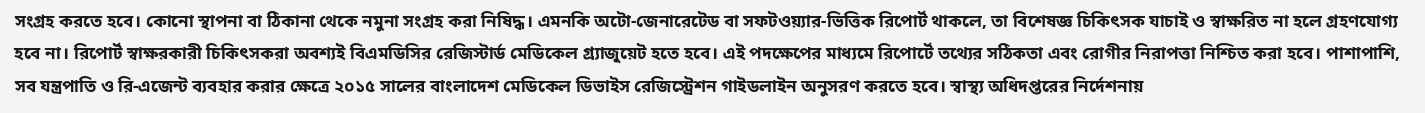সংগ্রহ করতে হবে। কোনো স্থাপনা বা ঠিকানা থেকে নমুনা সংগ্রহ করা নিষিদ্ধ। এমনকি অটো-জেনারেটেড বা সফটওয়্যার-ভিত্তিক রিপোর্ট থাকলে, তা বিশেষজ্ঞ চিকিৎসক যাচাই ও স্বাক্ষরিত না হলে গ্রহণযোগ্য হবে না। রিপোর্ট স্বাক্ষরকারী চিকিৎসকরা অবশ্যই বিএমডিসির রেজিস্টার্ড মেডিকেল গ্র্যাজুয়েট হতে হবে। এই পদক্ষেপের মাধ্যমে রিপোর্টে তথ্যের সঠিকতা এবং রোগীর নিরাপত্তা নিশ্চিত করা হবে। পাশাপাশি, সব যন্ত্রপাতি ও রি-এজেন্ট ব্যবহার করার ক্ষেত্রে ২০১৫ সালের বাংলাদেশ মেডিকেল ডিভাইস রেজিস্ট্রেশন গাইডলাইন অনুসরণ করতে হবে। স্বাস্থ্য অধিদপ্তরের নির্দেশনায়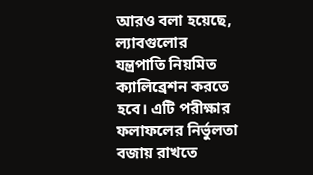আরও বলা হয়েছে, ল্যাবগুলোর যন্ত্রপাতি নিয়মিত ক্যালিব্রেশন করতে হবে। এটি পরীক্ষার ফলাফলের নির্ভুলতা বজায় রাখতে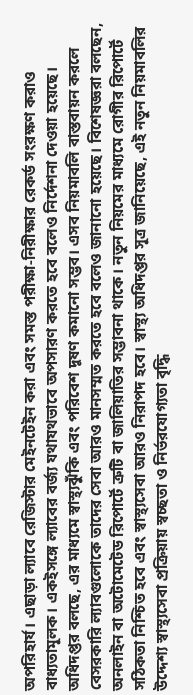অপরিহার্য। এছাড়া ল্যাবে রেজিস্টার মেইনটেইন করা এবং সমস্ত পরীক্ষা-নিরীক্ষার রেকর্ড সংরক্ষণ করাও বাধ্যতামূলক। একইসঙ্গে ল্যাবের বর্জ্য যথাযথভাবে অপসারণ করতে হবে বলেও নির্দেশনা দেওয়া হয়েছে। অধিদপ্তর বলছে, এর মাধ্যমে স্বাস্থ্যঝুঁকি এবং পরিবেশ দূষণ কমানো সম্ভব। এসব নিয়মাবলি বাস্তবায়ন করলে বেসরকারি ল্যাবগুলোকে তাদের সেবা আরও মানসম্মত করতে হবে বলেও জানানো হয়েছে। বিশেষজ্ঞরা বলছেন, অনলাইন বা অটোমেটেড রিপোর্টে ত্রুটি বা জালিয়াতির সম্ভাবনা থাকে। নতুন নিয়মের মাধ্যমে রোগীর রিপোর্টে সঠিকতা নিশ্চিত হবে এবং স্বাস্থ্যসেবা আরও নিরাপদ হবে। স্বাস্থ্য অধিদপ্তর সূত্র জানিয়েছে, এই নতুন নিয়মাবলির উদ্দেশ্য স্বাস্থ্যসেবা প্রক্রিয়ায় স্বচ্ছতা ও নির্ভরযোগ্যতা বৃদ্ধি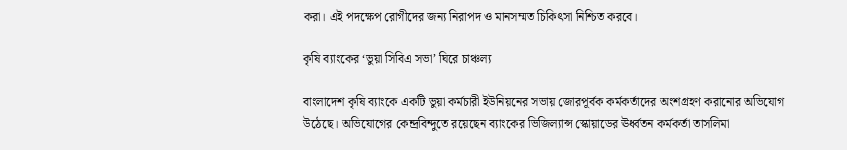করা। এই পদক্ষেপ রোগীদের জন্য নিরাপদ ও মানসম্মত চিকিৎসা নিশ্চিত করবে।

কৃষি ব্যাংকের ‘ভুয়া সিবিএ সভা’ ঘিরে চাঞ্চল্য

বাংলাদেশ কৃষি ব্যাংকে একটি ভুয়া কর্মচারী ইউনিয়নের সভায় জোরপূর্বক কর্মকর্তাদের অংশগ্রহণ করানোর অভিযোগ উঠেছে। অভিযোগের কেন্দ্রবিন্দুতে রয়েছেন ব্যাংকের ভিজিল্যান্স স্কোয়াডের ঊর্ধ্বতন কর্মকর্তা তাসলিমা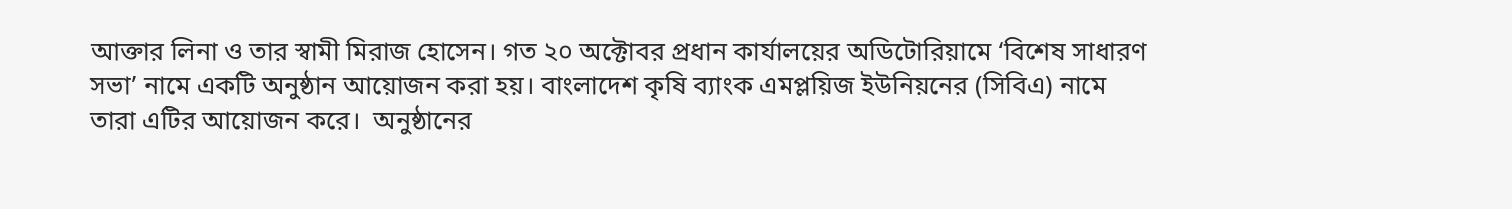আক্তার লিনা ও তার স্বামী মিরাজ হোসেন। গত ২০ অক্টোবর প্রধান কার্যালয়ের অডিটোরিয়ামে ‘বিশেষ সাধারণ সভা’ নামে একটি অনুষ্ঠান আয়োজন করা হয়। বাংলাদেশ কৃষি ব্যাংক এমপ্লয়িজ ইউনিয়নের (সিবিএ) নামে তারা এটির আয়োজন করে।  অনুষ্ঠানের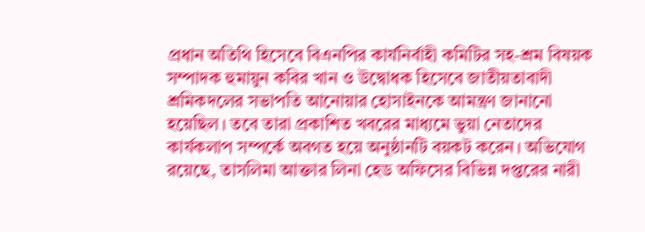প্রধান অতিথি হিসেবে বিএনপির কার্যনির্বাহী কমিটির সহ-শ্রম বিষয়ক সম্পাদক হুমায়ুন কবির খান ও উদ্বোধক হিসেবে জাতীয়তাবাদী শ্রমিকদলের সভাপতি আনোয়ার হোসাইনকে আমন্ত্রণ জানানো হয়েছিল। তবে তারা প্রকাশিত খবরের মাধ্যমে ভুয়া নেতাদের কার্যকলাপ সম্পর্কে অবগত হয়ে অনুষ্ঠানটি বয়কট করেন। অভিযোগ রয়েছে, তাসলিমা আক্তার লিনা হেড অফিসের বিভিন্ন দপ্তরের নারী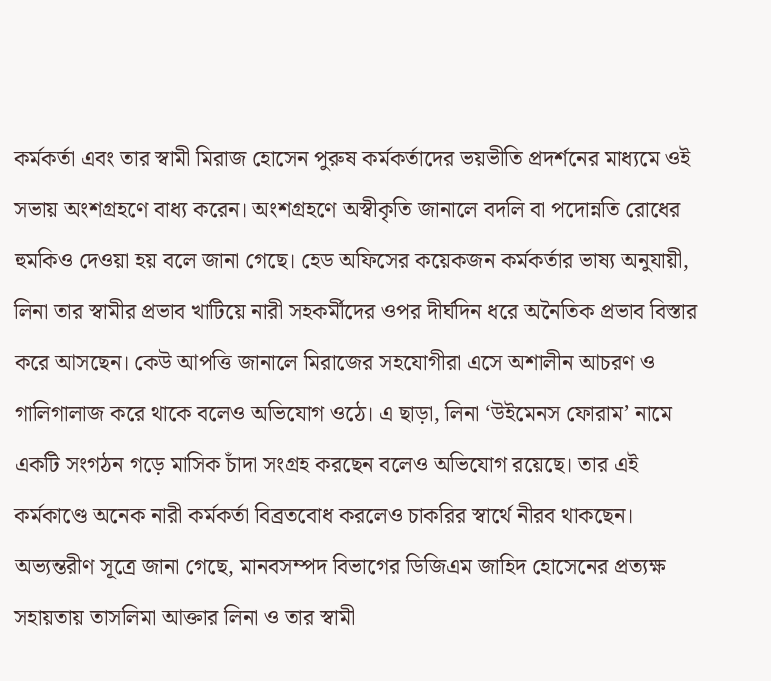কর্মকর্তা এবং তার স্বামী মিরাজ হোসেন পুরুষ কর্মকর্তাদের ভয়ভীতি প্রদর্শনের মাধ্যমে ওই সভায় অংশগ্রহণে বাধ্য করেন। অংশগ্রহণে অস্বীকৃতি জানালে বদলি বা পদোন্নতি রোধের হুমকিও দেওয়া হয় বলে জানা গেছে। হেড অফিসের কয়েকজন কর্মকর্তার ভাষ্য অনুযায়ী, লিনা তার স্বামীর প্রভাব খাটিয়ে নারী সহকর্মীদের ওপর দীর্ঘদিন ধরে অনৈতিক প্রভাব বিস্তার করে আসছেন। কেউ আপত্তি জানালে মিরাজের সহযোগীরা এসে অশালীন আচরণ ও গালিগালাজ করে থাকে বলেও অভিযোগ ওঠে। এ ছাড়া, লিনা ‘উইমেনস ফোরাম’ নামে একটি সংগঠন গড়ে মাসিক চাঁদা সংগ্রহ করছেন বলেও অভিযোগ রয়েছে। তার এই কর্মকাণ্ডে অনেক নারী কর্মকর্তা বিব্রতবোধ করলেও চাকরির স্বার্থে নীরব থাকছেন। অভ্যন্তরীণ সূত্রে জানা গেছে, মানবসম্পদ বিভাগের ডিজিএম জাহিদ হোসেনের প্রত্যক্ষ সহায়তায় তাসলিমা আক্তার লিনা ও তার স্বামী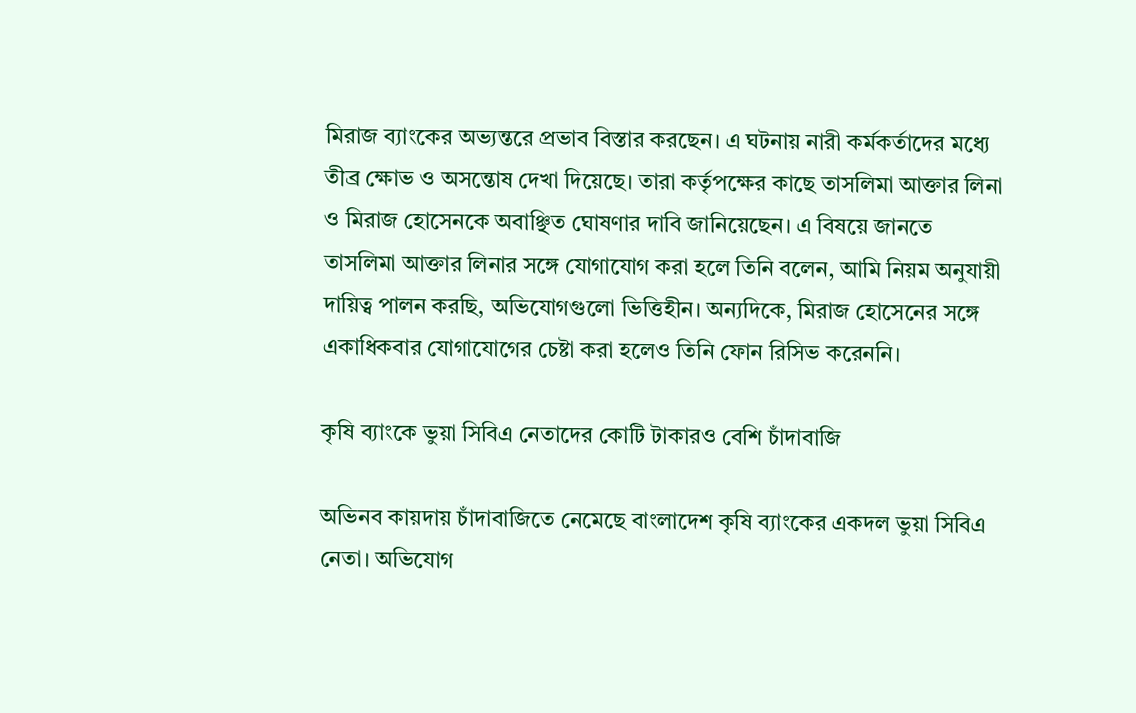মিরাজ ব্যাংকের অভ্যন্তরে প্রভাব বিস্তার করছেন। এ ঘটনায় নারী কর্মকর্তাদের মধ্যে তীব্র ক্ষোভ ও অসন্তোষ দেখা দিয়েছে। তারা কর্তৃপক্ষের কাছে তাসলিমা আক্তার লিনা ও মিরাজ হোসেনকে অবাঞ্ছিত ঘোষণার দাবি জানিয়েছেন। এ বিষয়ে জানতে তাসলিমা আক্তার লিনার সঙ্গে যোগাযোগ করা হলে তিনি বলেন, আমি নিয়ম অনুযায়ী দায়িত্ব পালন করছি, অভিযোগগুলো ভিত্তিহীন। অন্যদিকে, মিরাজ হোসেনের সঙ্গে একাধিকবার যোগাযোগের চেষ্টা করা হলেও তিনি ফোন রিসিভ করেননি।

কৃষি ব্যাংকে ভুয়া সিবিএ নেতাদের কোটি টাকারও বেশি চাঁদাবাজি

অভিনব কায়দায় চাঁদাবাজিতে নেমেছে বাংলাদেশ কৃষি ব্যাংকের একদল ভুয়া সিবিএ নেতা। অভিযোগ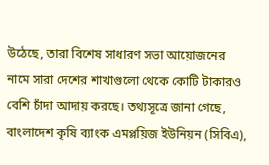উঠেছে, তারা বিশেষ সাধারণ সভা আয়োজনের নামে সারা দেশের শাখাগুলো থেকে কোটি টাকারও বেশি চাঁদা আদায় করছে। তথ্যসূত্রে জানা গেছে, বাংলাদেশ কৃষি ব্যাংক এমপ্লয়িজ ইউনিয়ন (সিবিএ),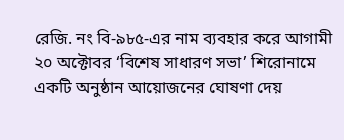রেজি. নং বি-৯৮৫-এর নাম ব্যবহার করে আগামী ২০ অক্টোবর ‘বিশেষ সাধারণ সভা’ শিরোনামে একটি অনুষ্ঠান আয়োজনের ঘোষণা দেয়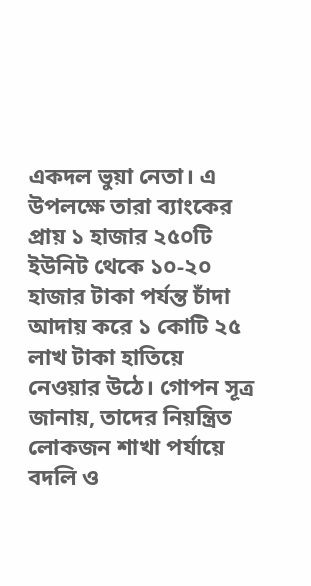একদল ভুয়া নেতা। এ উপলক্ষে তারা ব্যাংকের প্রায় ১ হাজার ২৫০টি ইউনিট থেকে ১০-২০ হাজার টাকা পর্যন্ত চাঁদা আদায় করে ১ কোটি ২৫ লাখ টাকা হাতিয়ে নেওয়ার উঠে। গোপন সূত্র জানায়, তাদের নিয়ন্ত্রিত লোকজন শাখা পর্যায়ে বদলি ও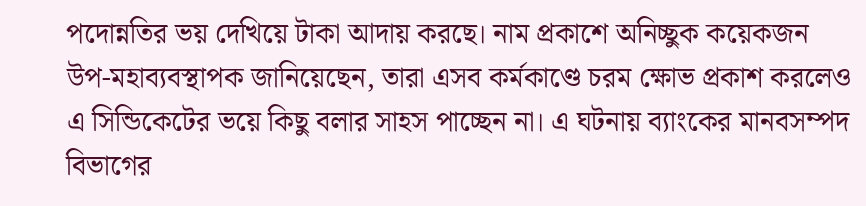পদোন্নতির ভয় দেখিয়ে টাকা আদায় করছে। নাম প্রকাশে অনিচ্ছুক কয়েকজন উপ-মহাব্যবস্থাপক জানিয়েছেন, তারা এসব কর্মকাণ্ডে চরম ক্ষোভ প্রকাশ করলেও এ সিন্ডিকেটের ভয়ে কিছু বলার সাহস পাচ্ছেন না। এ ঘটনায় ব্যাংকের মানবসম্পদ বিভাগের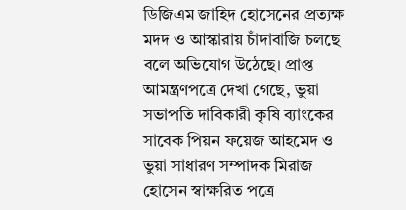ডিজিএম জাহিদ হোসেনের প্রত্যক্ষ মদদ ও আস্কারায় চাঁদাবাজি চলছে বলে অভিযোগ উঠেছে। প্রাপ্ত আমন্ত্রণপত্রে দেখা গেছে, ভুয়া সভাপতি দাবিকারী কৃষি ব্যাংকের সাবেক পিয়ন ফয়েজ আহমেদ ও ভুয়া সাধারণ সম্পাদক মিরাজ হোসেন স্বাক্ষরিত পত্রে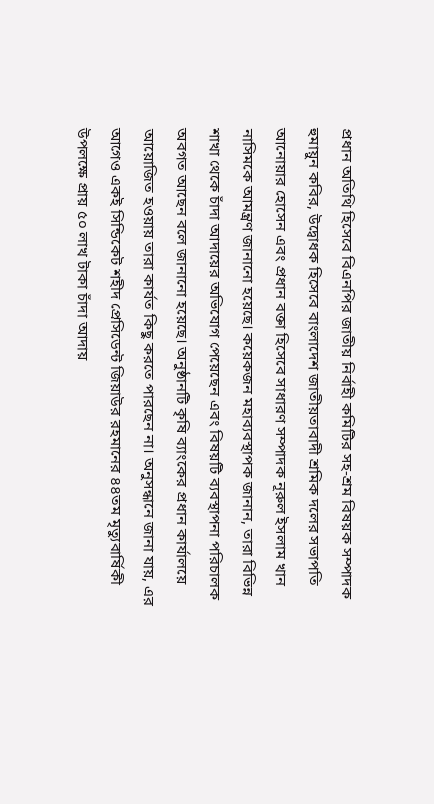প্রধান অতিথি হিসেবে বিএনপির জাতীয় নির্বাহী কমিটির সহ-শ্রম বিষয়ক সম্পাদক হুমায়ুন কবির, উদ্বোধক হিসেবে বাংলাদেশ জাতীয়তাবাদী শ্রমিক দলের সভাপতি আনোয়ার হোসেন এবং প্রধান বক্তা হিসেবে সাধারণ সম্পাদক নূরুল ইসলাম খান নাসিমকে আমন্ত্রণ জানানো হয়েছে। কয়েকজন মহাব্যবস্থাপক জানান, তারা বিভিন্ন শাখা থেকে চাঁদা আদায়ের অভিযোগ পেয়েছেন এবং বিষয়টি ব্যবস্থাপনা পরিচালক অবগত আছেন বলে জানানো হয়েছে। অনুষ্ঠানটি কৃষি ব্যাংকের প্রধান কার্যালয়ে আয়োজিত হওয়ায় তারা কার্যত কিছু করতে পারছেন না। অনুসন্ধানে জানা যায়, এর আগেও একই সিন্ডিকেট শহীদ প্রেসিডেন্ট জিয়াউর রহমানের ৪৪তম মৃত্যুবার্ষিকী উপলক্ষে প্রায় ৫০ লাখ টাকা চাঁদা আদায়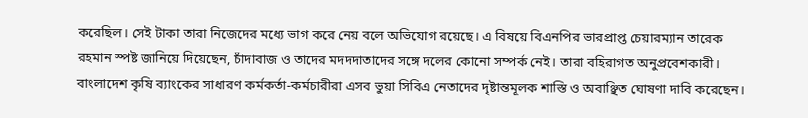করেছিল। সেই টাকা তারা নিজেদের মধ্যে ভাগ করে নেয় বলে অভিযোগ রয়েছে। এ বিষয়ে বিএনপির ভারপ্রাপ্ত চেয়ারম্যান তারেক রহমান স্পষ্ট জানিয়ে দিয়েছেন, চাঁদাবাজ ও তাদের মদদদাতাদের সঙ্গে দলের কোনো সম্পর্ক নেই। তারা বহিরাগত অনুপ্রবেশকারী। বাংলাদেশ কৃষি ব্যাংকের সাধারণ কর্মকর্তা-কর্মচারীরা এসব ভুয়া সিবিএ নেতাদের দৃষ্টান্তমূলক শাস্তি ও অবাঞ্ছিত ঘোষণা দাবি করেছেন।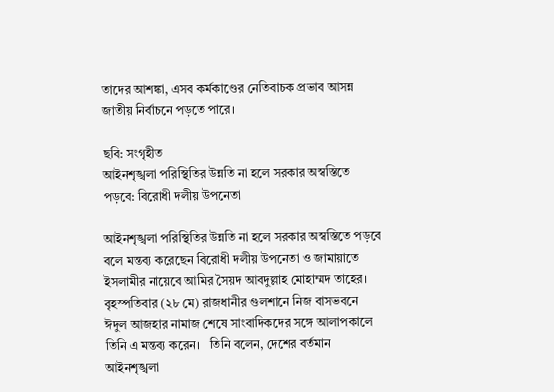তাদের আশঙ্কা, এসব কর্মকাণ্ডের নেতিবাচক প্রভাব আসন্ন জাতীয় নির্বাচনে পড়তে পারে।

ছবি: সংগৃহীত
আইনশৃঙ্খলা পরিস্থিতির উন্নতি না হলে সরকার অস্বস্তিতে পড়বে: বিরোধী দলীয় উপনেতা

আইনশৃঙ্খলা পরিস্থিতির উন্নতি না হলে সরকার অস্বস্তিতে পড়বে বলে মন্তব্য করেছেন বিরোধী দলীয় উপনেতা ও জামায়াতে ইসলামীর নায়েবে আমির সৈয়দ আবদুল্লাহ মোহাম্মদ তাহের।   বৃহস্পতিবার (২৮ মে) রাজধানীর গুলশানে নিজ বাসভবনে ঈদুল আজহার নামাজ শেষে সাংবাদিকদের সঙ্গে আলাপকালে তিনি এ মন্তব্য করেন।   তিনি বলেন, দেশের বর্তমান আইনশৃঙ্খলা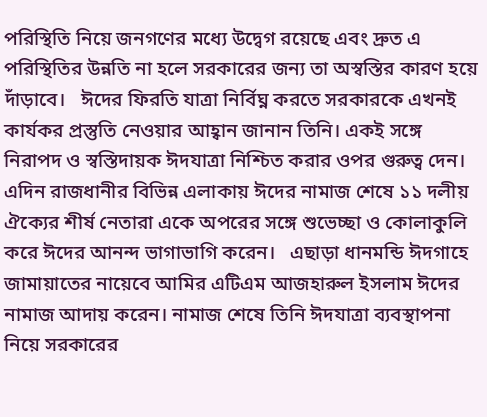পরিস্থিতি নিয়ে জনগণের মধ্যে উদ্বেগ রয়েছে এবং দ্রুত এ পরিস্থিতির উন্নতি না হলে সরকারের জন্য তা অস্বস্তির কারণ হয়ে দাঁড়াবে।   ঈদের ফিরতি যাত্রা নির্বিঘ্ন করতে সরকারকে এখনই কার্যকর প্রস্তুতি নেওয়ার আহ্বান জানান তিনি। একই সঙ্গে নিরাপদ ও স্বস্তিদায়ক ঈদযাত্রা নিশ্চিত করার ওপর গুরুত্ব দেন।   এদিন রাজধানীর বিভিন্ন এলাকায় ঈদের নামাজ শেষে ১১ দলীয় ঐক্যের শীর্ষ নেতারা একে অপরের সঙ্গে শুভেচ্ছা ও কোলাকুলি করে ঈদের আনন্দ ভাগাভাগি করেন।   এছাড়া ধানমন্ডি ঈদগাহে জামায়াতের নায়েবে আমির এটিএম আজহারুল ইসলাম ঈদের নামাজ আদায় করেন। নামাজ শেষে তিনি ঈদযাত্রা ব্যবস্থাপনা নিয়ে সরকারের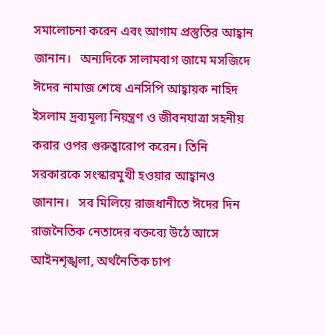সমালোচনা করেন এবং আগাম প্রস্তুতির আহ্বান জানান।   অন্যদিকে সালামবাগ জামে মসজিদে ঈদের নামাজ শেষে এনসিপি আহ্বায়ক নাহিদ ইসলাম দ্রব্যমূল্য নিয়ন্ত্রণ ও জীবনযাত্রা সহনীয় করার ওপর গুরুত্বারোপ করেন। তিনি সরকারকে সংস্কারমুখী হওয়ার আহ্বানও জানান।   সব মিলিয়ে রাজধানীতে ঈদের দিন রাজনৈতিক নেতাদের বক্তব্যে উঠে আসে আইনশৃঙ্খলা, অর্থনৈতিক চাপ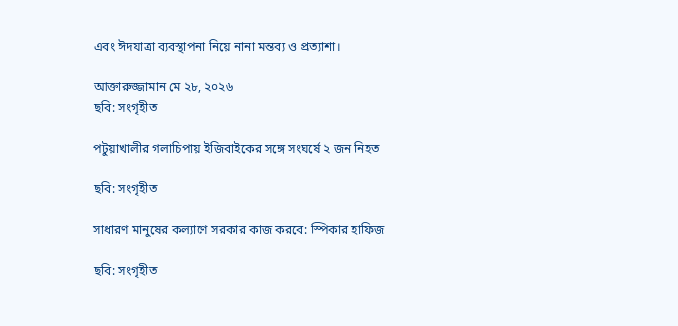এবং ঈদযাত্রা ব্যবস্থাপনা নিয়ে নানা মন্তব্য ও প্রত্যাশা।

আক্তারুজ্জামান মে ২৮, ২০২৬
ছবি: সংগৃহীত

পটুয়াখালীর গলাচিপায় ইজিবাইকের সঙ্গে সংঘর্ষে ২ জন নিহত

ছবি: সংগৃহীত

সাধারণ মানুষের কল্যাণে সরকার কাজ করবে: স্পিকার হাফিজ

ছবি: সংগৃহীত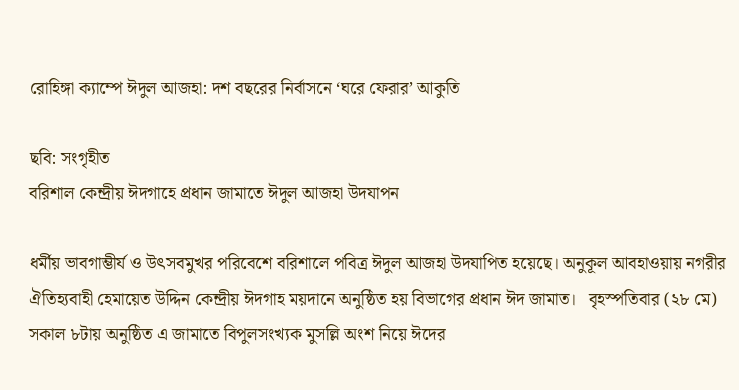রোহিঙ্গা ক্যাম্পে ঈদুল আজহা: দশ বছরের নির্বাসনে ‘ঘরে ফেরার’ আকুতি

ছবি: সংগৃহীত
বরিশাল কেন্দ্রীয় ঈদগাহে প্রধান জামাতে ঈদুল আজহা উদযাপন

ধর্মীয় ভাবগাম্ভীর্য ও উৎসবমুখর পরিবেশে বরিশালে পবিত্র ঈদুল আজহা উদযাপিত হয়েছে। অনুকূল আবহাওয়ায় নগরীর ঐতিহ্যবাহী হেমায়েত উদ্দিন কেন্দ্রীয় ঈদগাহ ময়দানে অনুষ্ঠিত হয় বিভাগের প্রধান ঈদ জামাত।   বৃহস্পতিবার (২৮ মে) সকাল ৮টায় অনুষ্ঠিত এ জামাতে বিপুলসংখ্যক মুসল্লি অংশ নিয়ে ঈদের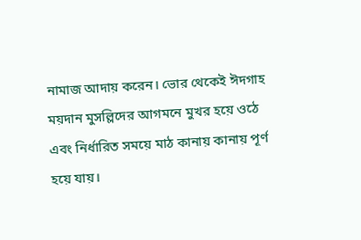নামাজ আদায় করেন। ভোর থেকেই ঈদগাহ ময়দান মুসল্লিদের আগমনে মুখর হয়ে ওঠে এবং নির্ধারিত সময়ে মাঠ কানায় কানায় পূর্ণ হয়ে যায়।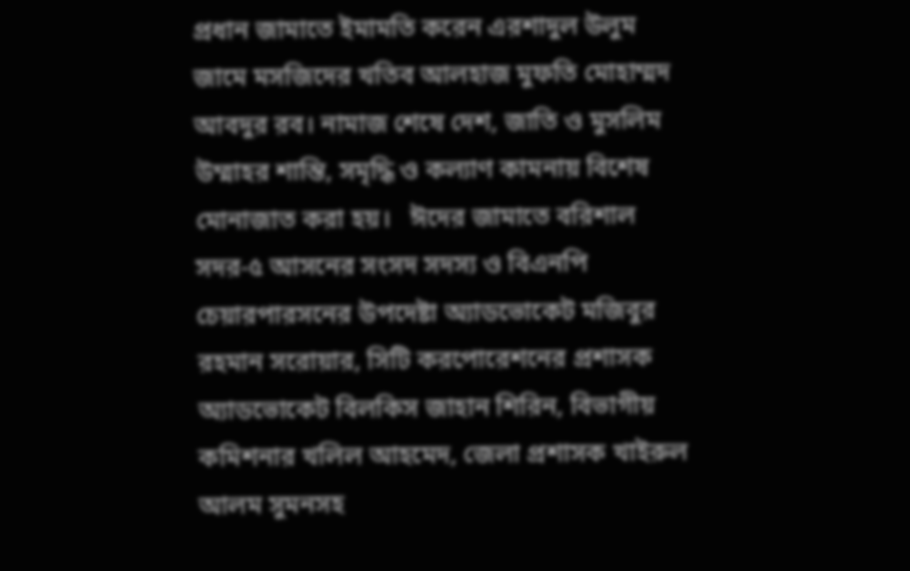প্রধান জামাতে ইমামতি করেন এরশাদুল উলুম জামে মসজিদের খতিব আলহাজ মুফতি মোহাম্মদ আবদুর রব। নামাজ শেষে দেশ, জাতি ও মুসলিম উম্মাহর শান্তি, সমৃদ্ধি ও কল্যাণ কামনায় বিশেষ মোনাজাত করা হয়।   ঈদের জামাতে বরিশাল সদর-৫ আসনের সংসদ সদস্য ও বিএনপি চেয়ারপারসনের উপদেষ্টা অ্যাডভোকেট মজিবুর রহমান সরোয়ার, সিটি করপোরেশনের প্রশাসক অ্যাডভোকেট বিলকিস জাহান শিরিন, বিভাগীয় কমিশনার খলিল আহমেদ, জেলা প্রশাসক খাইরুল আলম সুমনসহ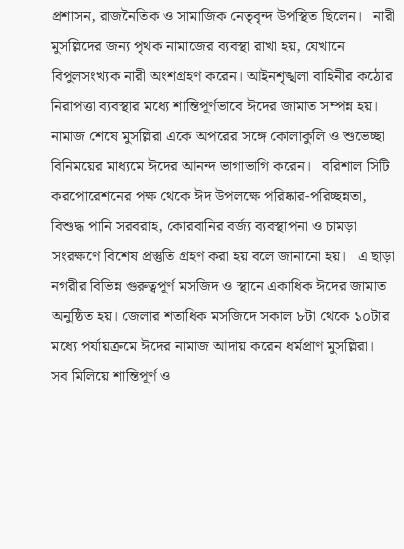প্রশাসন, রাজনৈতিক ও সামাজিক নেতৃবৃন্দ উপস্থিত ছিলেন।   নারী মুসল্লিদের জন্য পৃথক নামাজের ব্যবস্থা রাখা হয়, যেখানে বিপুলসংখ্যক নারী অংশগ্রহণ করেন। আইনশৃঙ্খলা বাহিনীর কঠোর নিরাপত্তা ব্যবস্থার মধ্যে শান্তিপূর্ণভাবে ঈদের জামাত সম্পন্ন হয়।   নামাজ শেষে মুসল্লিরা একে অপরের সঙ্গে কোলাকুলি ও শুভেচ্ছা বিনিময়ের মাধ্যমে ঈদের আনন্দ ভাগাভাগি করেন।   বরিশাল সিটি করপোরেশনের পক্ষ থেকে ঈদ উপলক্ষে পরিষ্কার-পরিচ্ছন্নতা, বিশুদ্ধ পানি সরবরাহ, কোরবানির বর্জ্য ব্যবস্থাপনা ও চামড়া সংরক্ষণে বিশেষ প্রস্তুতি গ্রহণ করা হয় বলে জানানো হয়।   এ ছাড়া নগরীর বিভিন্ন গুরুত্বপূর্ণ মসজিদ ও স্থানে একাধিক ঈদের জামাত অনুষ্ঠিত হয়। জেলার শতাধিক মসজিদে সকাল ৮টা থেকে ১০টার মধ্যে পর্যায়ক্রমে ঈদের নামাজ আদায় করেন ধর্মপ্রাণ মুসল্লিরা।   সব মিলিয়ে শান্তিপূর্ণ ও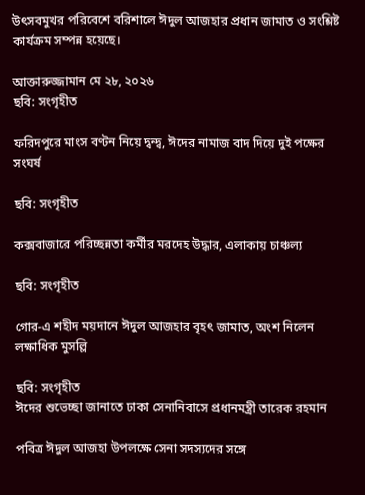উৎসবমুখর পরিবেশে বরিশালে ঈদুল আজহার প্রধান জামাত ও সংশ্লিষ্ট কার্যক্রম সম্পন্ন হয়েছে।

আক্তারুজ্জামান মে ২৮, ২০২৬
ছবি: সংগৃহীত

ফরিদপুরে মাংস বণ্টন নিয়ে দ্বন্দ্ব, ঈদের নামাজ বাদ দিয়ে দুই পক্ষের সংঘর্ষ

ছবি: সংগৃহীত

কক্সবাজারে পরিচ্ছন্নতা কর্মীর মরদেহ উদ্ধার, এলাকায় চাঞ্চল্য

ছবি: সংগৃহীত

গোর-এ শহীদ ময়দানে ঈদুল আজহার বৃহৎ জামাত, অংশ নিলেন লক্ষাধিক মুসল্লি

ছবি: সংগৃহীত
ঈদের শুভেচ্ছা জানাতে ঢাকা সেনানিবাসে প্রধানমন্ত্রী তারেক রহমান

পবিত্র ঈদুল আজহা উপলক্ষে সেনা সদস্যদের সঙ্গে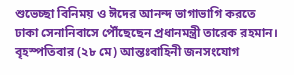শুভেচ্ছা বিনিময় ও ঈদের আনন্দ ভাগাভাগি করতে ঢাকা সেনানিবাসে পৌঁছেছেন প্রধানমন্ত্রী তারেক রহমান।   বৃহস্পতিবার (২৮ মে) আন্তঃবাহিনী জনসংযোগ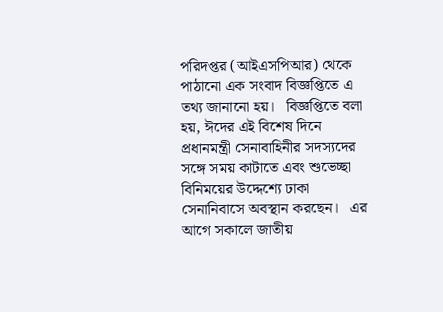পরিদপ্তর (আইএসপিআর) থেকে পাঠানো এক সংবাদ বিজ্ঞপ্তিতে এ তথ্য জানানো হয়।   বিজ্ঞপ্তিতে বলা হয়, ঈদের এই বিশেষ দিনে প্রধানমন্ত্রী সেনাবাহিনীর সদস্যদের সঙ্গে সময় কাটাতে এবং শুভেচ্ছা বিনিময়ের উদ্দেশ্যে ঢাকা সেনানিবাসে অবস্থান করছেন।   এর আগে সকালে জাতীয়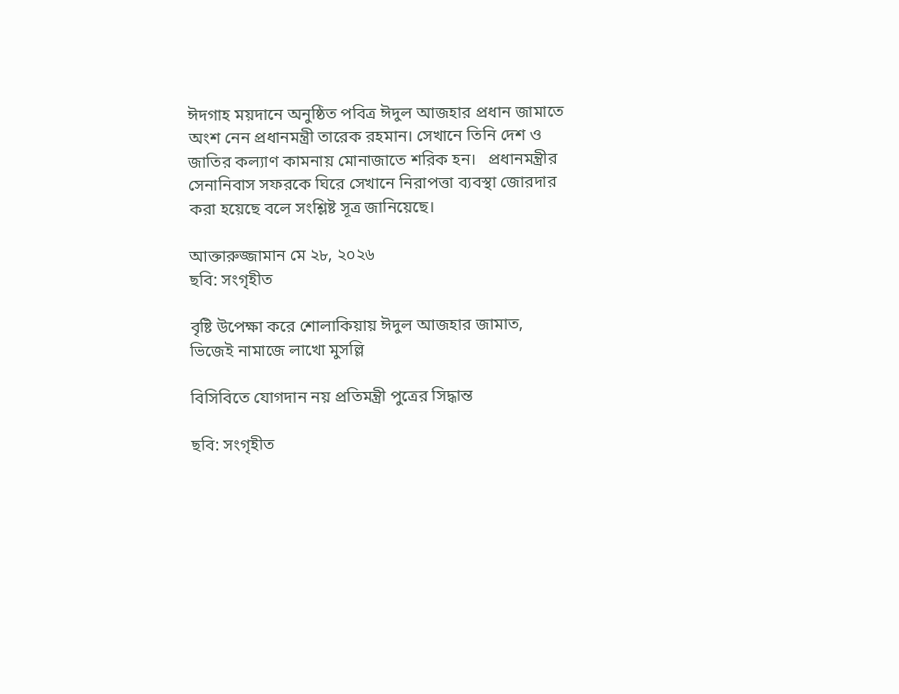ঈদগাহ ময়দানে অনুষ্ঠিত পবিত্র ঈদুল আজহার প্রধান জামাতে অংশ নেন প্রধানমন্ত্রী তারেক রহমান। সেখানে তিনি দেশ ও জাতির কল্যাণ কামনায় মোনাজাতে শরিক হন।   প্রধানমন্ত্রীর সেনানিবাস সফরকে ঘিরে সেখানে নিরাপত্তা ব্যবস্থা জোরদার করা হয়েছে বলে সংশ্লিষ্ট সূত্র জানিয়েছে।

আক্তারুজ্জামান মে ২৮, ২০২৬
ছবি: সংগৃহীত

বৃষ্টি উপেক্ষা করে শোলাকিয়ায় ঈদুল আজহার জামাত, ভিজেই নামাজে লাখো মুসল্লি

বিসিবিতে যোগদান নয় প্রতিমন্ত্রী পুত্রের সিদ্ধান্ত

ছবি: সংগৃহীত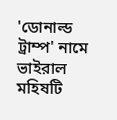'ডোনাল্ড ট্রাম্প' নামে ভাইরাল মহিষটি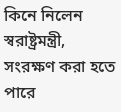কিনে নিলেন স্বরাষ্ট্রমন্ত্রী, সংরক্ষণ করা হতে পারে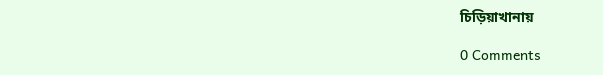চিড়িয়াখানায়

0 Comments